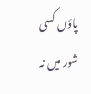پاؤں کسی شور میں نہ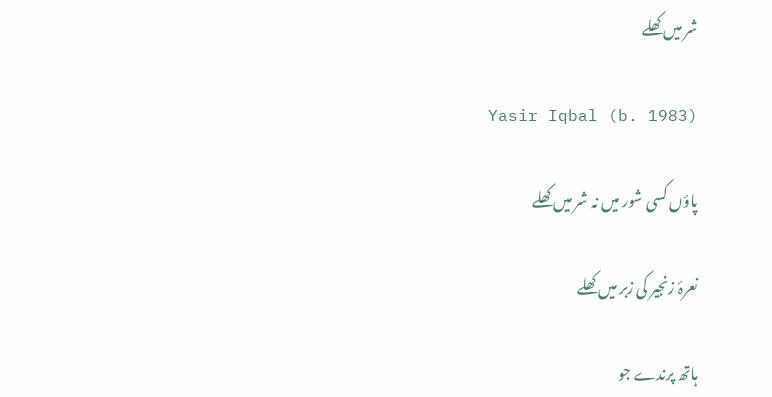شر میں کھلے

Yasir Iqbal (b. 1983)

پاؤں کسی شور میں نہ شر میں کھلے

نعرۂ زنجیر کی زبر میں کھلے

ہاتھ پرندے جو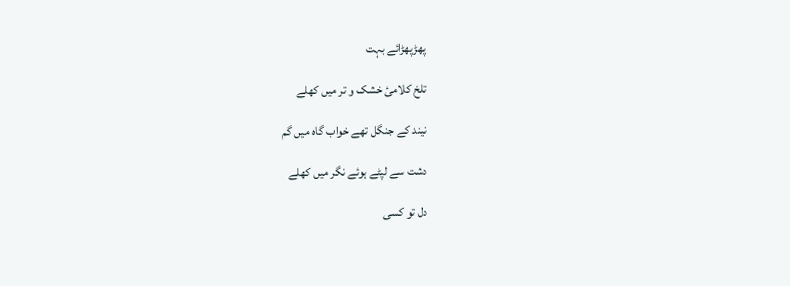پھڑپھڑائے بہت

تلخ کلامیٔ خشک و تر میں کھلے

نیند کے جنگل تھے خواب گاہ میں گم

دشت سے لپٹے ہوئے نگر میں کھلے

دل تو کسی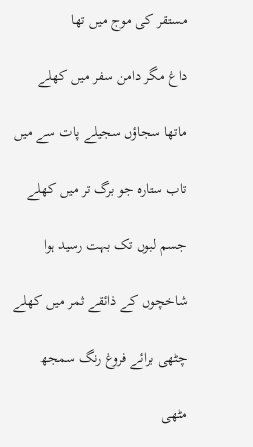مستقر کی موج میں تھا

داغ مگر دامن سفر میں کھلے

ماتھا سجاؤں سجیلے پات سے میں

تاب ستارہ جو برگ تر میں کھلے

جسم لبوں تک بہت رسید ہوا

شاخچوں کے ذائقے ثمر میں کھلے

چٹھی برائے فروغ رنگ سمجھ

مٹھی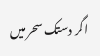اگر دستک سحر میں